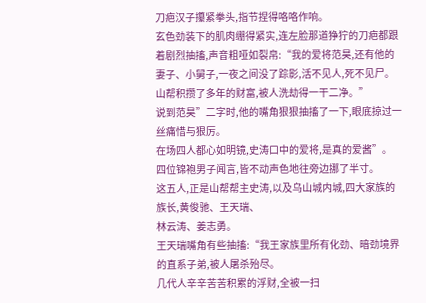刀疤汉子攥紧拳头,指节捏得咯咯作响。
玄色劲装下的肌肉绷得紧实,连左脸那道狰狞的刀疤都跟着剧烈抽搐,声音粗哑如裂帛:“我的爱将范昊,还有他的妻子、小舅子,一夜之间没了踪影,活不见人,死不见尸。
山帮积攒了多年的财富,被人洗劫得一干二净。”
说到范昊”二字时,他的嘴角狠狠抽搐了一下,眼底掠过一丝痛惜与狠厉。
在场四人都心如明镜,史涛口中的爱将,是真的爱酱”。
四位锦袍男子闻言,皆不动声色地往旁边挪了半寸。
这五人,正是山帮帮主史涛,以及乌山城内城,四大家族的族长,黄俊驰、王天瑞、
林云涛、姜志勇。
王天瑞嘴角有些抽搐:“我王家族里所有化劲、暗劲境界的直系子弟,被人屠杀殆尽。
几代人辛辛苦苦积累的浮财,全被一扫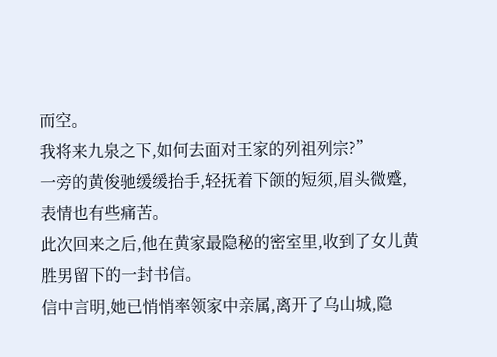而空。
我将来九泉之下,如何去面对王家的列祖列宗?”
一旁的黄俊驰缓缓抬手,轻抚着下颌的短须,眉头微蹙,表情也有些痛苦。
此次回来之后,他在黄家最隐秘的密室里,收到了女儿黄胜男留下的一封书信。
信中言明,她已悄悄率领家中亲属,离开了乌山城,隐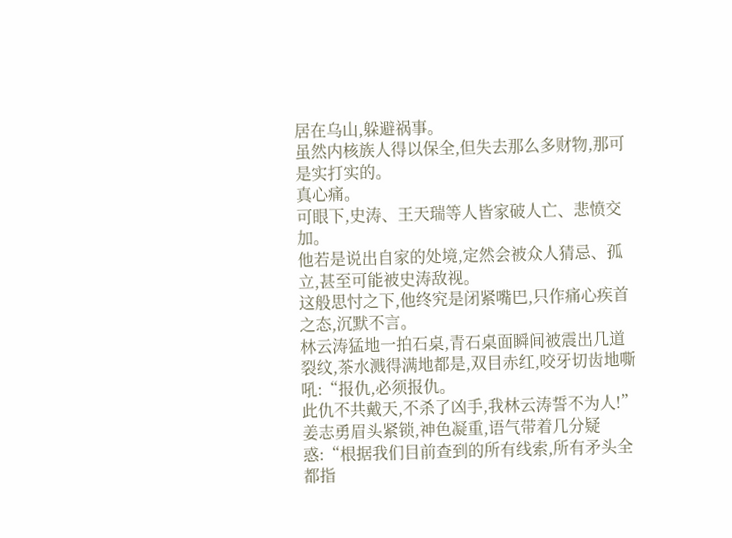居在乌山,躲避祸事。
虽然内核族人得以保全,但失去那么多财物,那可是实打实的。
真心痛。
可眼下,史涛、王天瑞等人皆家破人亡、悲愤交加。
他若是说出自家的处境,定然会被众人猜忌、孤立,甚至可能被史涛敌视。
这般思忖之下,他终究是闭紧嘴巴,只作痛心疾首之态,沉默不言。
林云涛猛地一拍石桌,青石桌面瞬间被震出几道裂纹,茶水溅得满地都是,双目赤红,咬牙切齿地嘶吼:“报仇,必须报仇。
此仇不共戴天,不杀了凶手,我林云涛誓不为人!”
姜志勇眉头紧锁,神色凝重,语气带着几分疑惑:“根据我们目前查到的所有线索,所有矛头全都指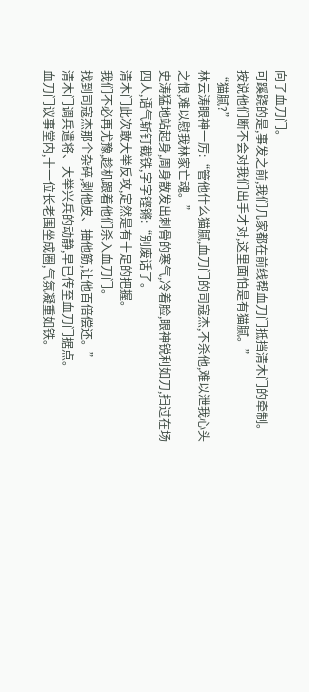向了血刀门。
可蹊跷的是,事发之前,我们几家都在前线帮血刀门抵挡清木门的牵制。
按说他们断不会对我们出手才对,这里面怕是有猫腻。”
“猫腻?”
林云涛眼神一厉:“管他什么猫腻,血刀门的司寇杰,不杀他,难以泄我心头之恨,难以慰我林家亡魂。”
史涛猛地站起身,周身散发出刺骨的寒气,冷着脸,眼神锐利如刀,扫过在场四人,语气斩钉截铁,字字铿锵:“别废话了。
清木门此次敢大举反攻,定然是有十足的把握。
我们不必再尤豫,趁机跟着他们杀入血刀门。
找到司寇杰那个杂碎,剥他皮、抽他筋,让他百倍偿还。”
清木门调兵遣将、大举兴兵的动静,早已传至血刀门据点。
血刀门议事堂内,十一位长老围坐成圈,气氛凝重如铁。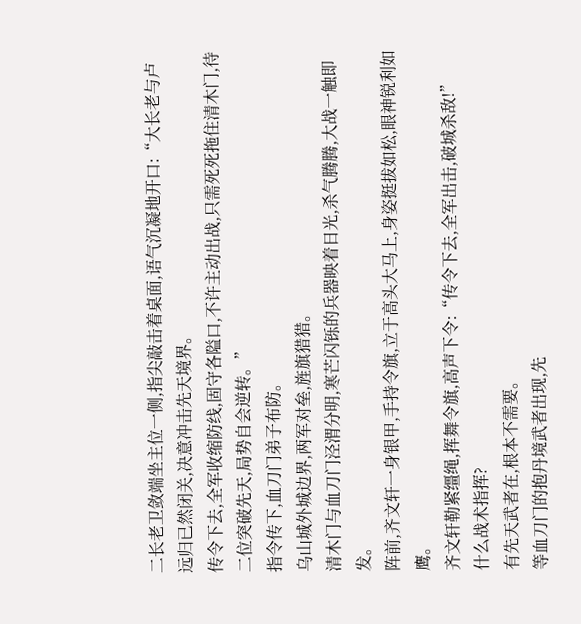二长老卫敛端坐主位一侧,指尖敲击着桌面,语气沉凝地开口:“大长老与卢远归已然闭关,决意冲击先天境界。
传令下去,全军收缩防线,固守各隘口,不许主动出战,只需死死拖住清木门,待二位突破先天,局势自会逆转。”
指令传下,血刀门弟子布防。
乌山城外城边界,两军对垒,旌旗猎猎。
清木门与血刀门泾渭分明,寒芒闪铄的兵器映着日光,杀气腾腾,大战一触即发。
阵前,齐文轩一身银甲,手持令旗,立于高头大马上,身姿挺拔如松,眼神锐利如鹰。
齐文轩勒紧缰绳,挥舞令旗,高声下令:“传令下去,全军出击,破城杀敌!”
什么战术指挥?
有先天武者在,根本不需要。
等血刀门的抱丹境武者出现,先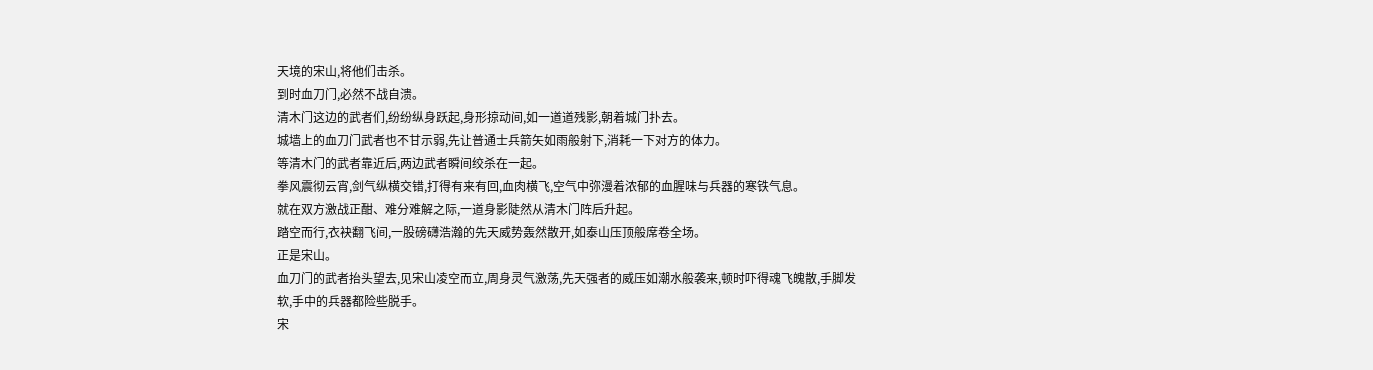天境的宋山,将他们击杀。
到时血刀门,必然不战自溃。
清木门这边的武者们,纷纷纵身跃起,身形掠动间,如一道道残影,朝着城门扑去。
城墙上的血刀门武者也不甘示弱,先让普通士兵箭矢如雨般射下,消耗一下对方的体力。
等清木门的武者靠近后,两边武者瞬间绞杀在一起。
拳风震彻云宵,剑气纵横交错,打得有来有回,血肉横飞,空气中弥漫着浓郁的血腥味与兵器的寒铁气息。
就在双方激战正酣、难分难解之际,一道身影陡然从清木门阵后升起。
踏空而行,衣袂翻飞间,一股磅礴浩瀚的先天威势轰然散开,如泰山压顶般席卷全场。
正是宋山。
血刀门的武者抬头望去,见宋山凌空而立,周身灵气激荡,先天强者的威压如潮水般袭来,顿时吓得魂飞魄散,手脚发软,手中的兵器都险些脱手。
宋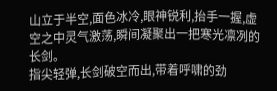山立于半空,面色冰冷,眼神锐利,抬手一握,虚空之中灵气激荡,瞬间凝聚出一把寒光凛冽的长剑。
指尖轻弹,长剑破空而出,带着呼啸的劲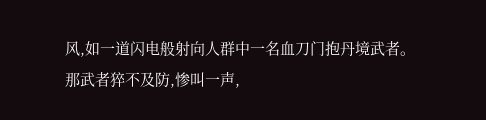风,如一道闪电般射向人群中一名血刀门抱丹境武者。
那武者猝不及防,惨叫一声,